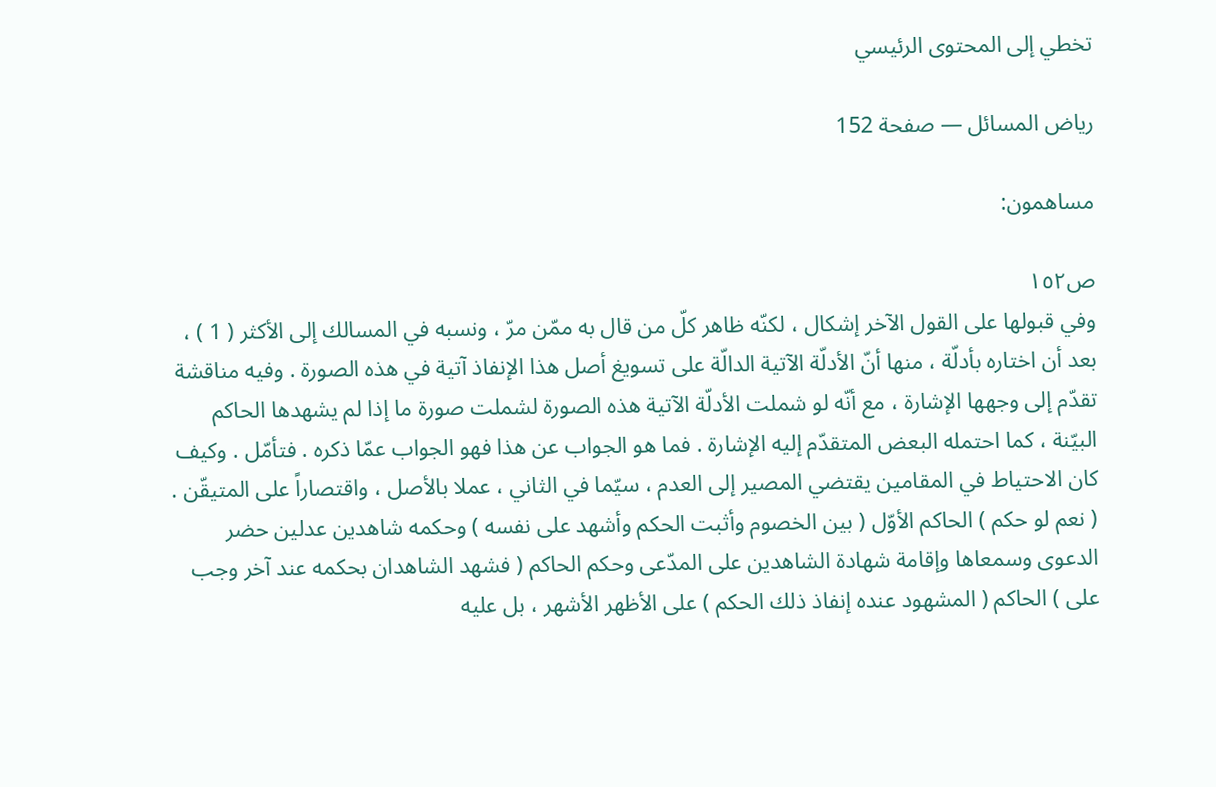تخطي إلى المحتوى الرئيسي

رياض المسائل — صفحة 152

مساهمون:

ص١٥٢
وفي قبولها على القول الآخر إشكال ، لكنّه ظاهر كلّ من قال به ممّن مرّ ، ونسبه في المسالك إلى الأكثر ( 1 ) ، بعد أن اختاره بأدلّة ، منها أنّ الأدلّة الآتية الدالّة على تسويغ أصل هذا الإنفاذ آتية في هذه الصورة . وفيه مناقشة تقدّم إلى وجهها الإشارة ، مع أنّه لو شملت الأدلّة الآتية هذه الصورة لشملت صورة ما إذا لم يشهدها الحاكم البيّنة ، كما احتمله البعض المتقدّم إليه الإشارة . فما هو الجواب عن هذا فهو الجواب عمّا ذكره . فتأمّل . وكيف كان الاحتياط في المقامين يقتضي المصير إلى العدم ، سيّما في الثاني ، عملا بالأصل ، واقتصاراً على المتيقّن . ( نعم لو حكم ) الحاكم الأوّل ( بين الخصوم وأثبت الحكم وأشهد على نفسه ) وحكمه شاهدين عدلين حضر الدعوى وسمعاها وإقامة شهادة الشاهدين على المدّعى وحكم الحاكم ( فشهد الشاهدان بحكمه عند آخر وجب على ) الحاكم ( المشهود عنده إنفاذ ذلك الحكم ) على الأظهر الأشهر ، بل عليه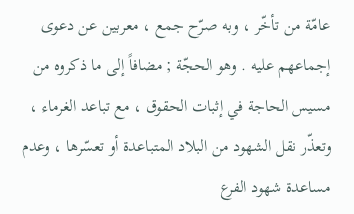عامّة من تأخّر ، وبه صرّح جمع ، معربين عن دعوى إجماعهم عليه . وهو الحجّة ; مضافاً إلى ما ذكروه من مسيس الحاجة في إثبات الحقوق ، مع تباعد الغرماء ، وتعذّر نقل الشهود من البلاد المتباعدة أو تعسّرها ، وعدم مساعدة شهود الفرع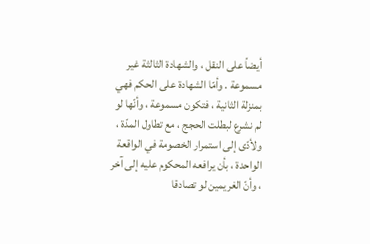أيضاً على النقل ، والشهادة الثالثة غير مسموعة . وأمّا الشهادة على الحكم فهي بمنزلة الثانية ، فتكون مسموعة ، وأنّها لو لم نشرع لبطلت الحجج ، مع تطاول المدّة ، ولأدّى إلى استمرار الخصومة في الواقعة الواحدة ، بأن يرافعه المحكوم عليه إلى آخر ، وأنّ الغريمين لو تصادقا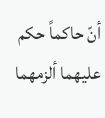أنّ حاكماً حكم عليهما ألزمهما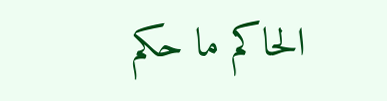الحاكم ما حكم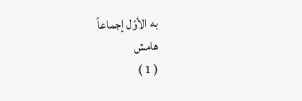به الأوّل إجماعاً
هامش
( 1 )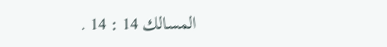المسالك 14 : 14 .